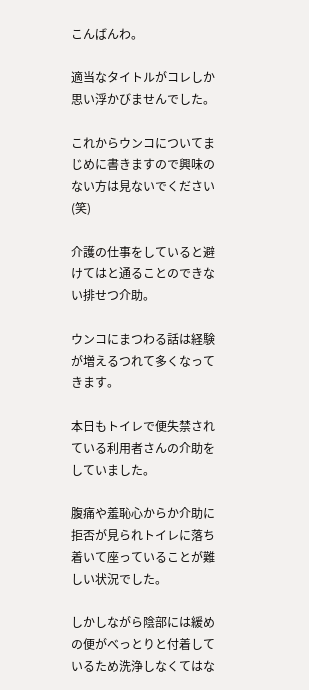こんばんわ。

適当なタイトルがコレしか思い浮かびませんでした。

これからウンコについてまじめに書きますので興味のない方は見ないでください(笑)

介護の仕事をしていると避けてはと通ることのできない排せつ介助。

ウンコにまつわる話は経験が増えるつれて多くなってきます。

本日もトイレで便失禁されている利用者さんの介助をしていました。

腹痛や羞恥心からか介助に拒否が見られトイレに落ち着いて座っていることが難しい状況でした。

しかしながら陰部には緩めの便がべっとりと付着しているため洗浄しなくてはな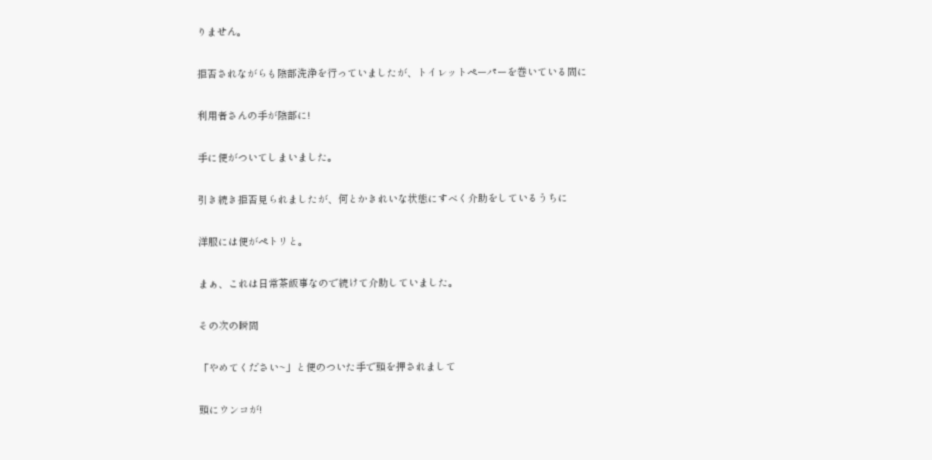りません。

拒否されながらも陰部洗浄を行っていましたが、トイレットペーパーを巻いている間に

利用者さんの手が陰部に!

手に便がついてしまいました。

引き続き拒否見られましたが、何とかきれいな状態にすべく介助をしているうちに

洋服には便がペトリと。

まぁ、これは日常茶飯事なので続けて介助していました。

その次の瞬間

「やめてください~」と便のついた手で頭を押されまして

頭にウンコが!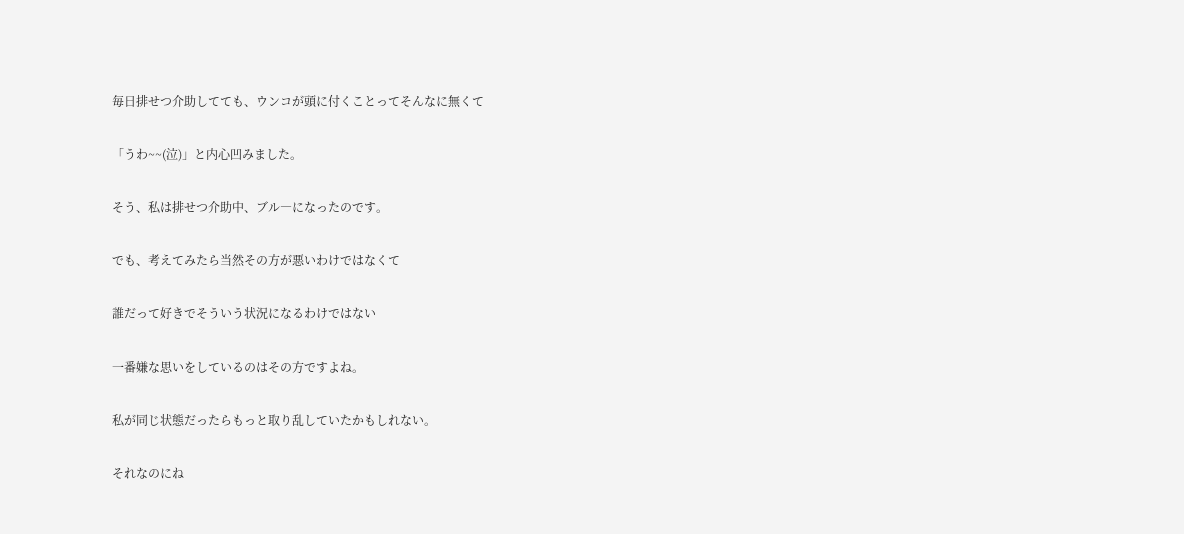毎日排せつ介助してても、ウンコが頭に付くことってそんなに無くて

「うわ~~(泣)」と内心凹みました。

そう、私は排せつ介助中、ブル―になったのです。

でも、考えてみたら当然その方が悪いわけではなくて

誰だって好きでそういう状況になるわけではない

一番嫌な思いをしているのはその方ですよね。

私が同じ状態だったらもっと取り乱していたかもしれない。

それなのにね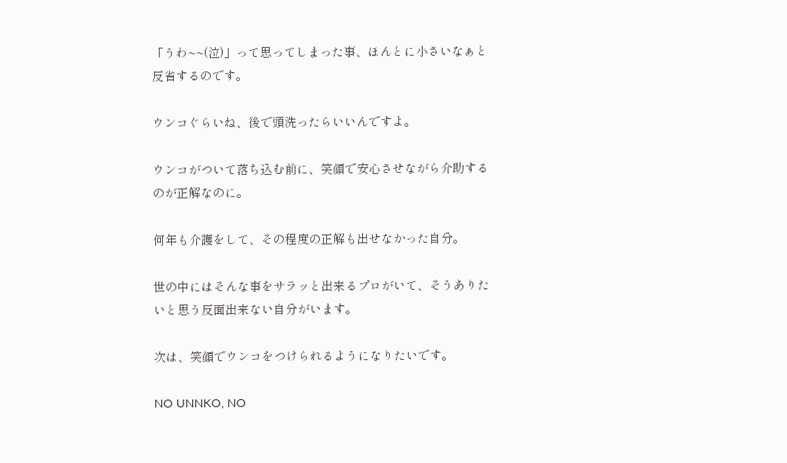「うわ~~(泣)」って思ってしまった事、ほんとに小さいなぁと反省するのです。

ウンコぐらいね、後で頭洗ったらいいんですよ。

ウンコがついて落ち込む前に、笑顔で安心させながら介助するのが正解なのに。

何年も介護をして、その程度の正解も出せなかった自分。

世の中にはそんな事をサラッと出来るプロがいて、そうありたいと思う反面出来ない自分がいます。

次は、笑顔でウンコをつけられるようになりたいです。

NO UNNKO, NO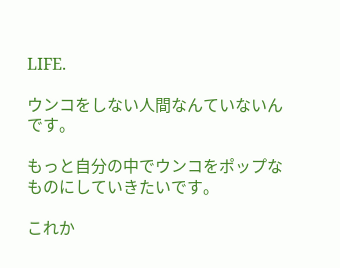LIFE.

ウンコをしない人間なんていないんです。

もっと自分の中でウンコをポップなものにしていきたいです。

これか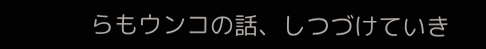らもウンコの話、しつづけていき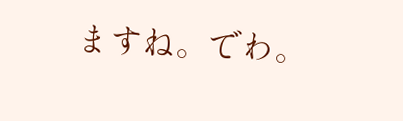ますね。でわ。